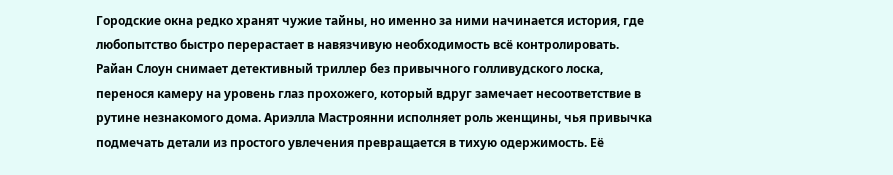Городские окна редко хранят чужие тайны, но именно за ними начинается история, где любопытство быстро перерастает в навязчивую необходимость всё контролировать. Райан Слоун снимает детективный триллер без привычного голливудского лоска, перенося камеру на уровень глаз прохожего, который вдруг замечает несоответствие в рутине незнакомого дома. Ариэлла Мастроянни исполняет роль женщины, чья привычка подмечать детали из простого увлечения превращается в тихую одержимость. Её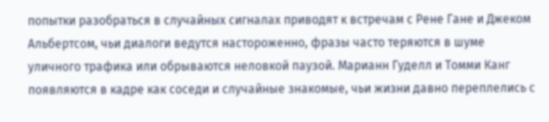попытки разобраться в случайных сигналах приводят к встречам с Рене Гане и Джеком Альбертсом, чьи диалоги ведутся настороженно, фразы часто теряются в шуме уличного трафика или обрываются неловкой паузой. Марианн Гуделл и Томми Канг появляются в кадре как соседи и случайные знакомые, чьи жизни давно переплелись с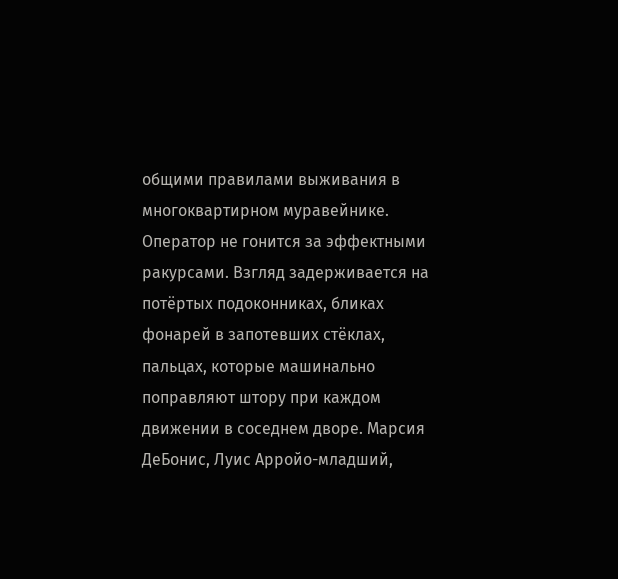общими правилами выживания в многоквартирном муравейнике. Оператор не гонится за эффектными ракурсами. Взгляд задерживается на потёртых подоконниках, бликах фонарей в запотевших стёклах, пальцах, которые машинально поправляют штору при каждом движении в соседнем дворе. Марсия ДеБонис, Луис Арройо-младший,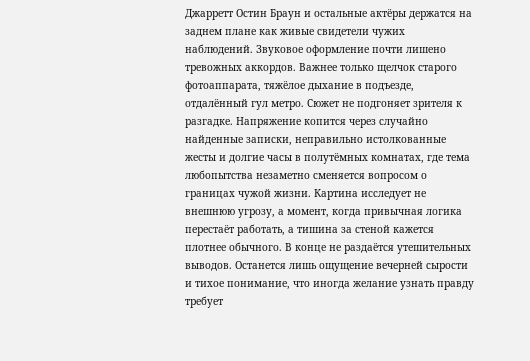Джарретт Остин Браун и остальные актёры держатся на заднем плане как живые свидетели чужих наблюдений. Звуковое оформление почти лишено тревожных аккордов. Важнее только щелчок старого фотоаппарата, тяжёлое дыхание в подъезде, отдалённый гул метро. Сюжет не подгоняет зрителя к разгадке. Напряжение копится через случайно найденные записки, неправильно истолкованные жесты и долгие часы в полутёмных комнатах, где тема любопытства незаметно сменяется вопросом о границах чужой жизни. Картина исследует не внешнюю угрозу, а момент, когда привычная логика перестаёт работать, а тишина за стеной кажется плотнее обычного. В конце не раздаётся утешительных выводов. Останется лишь ощущение вечерней сырости и тихое понимание, что иногда желание узнать правду требует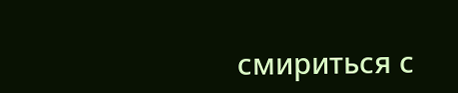смириться с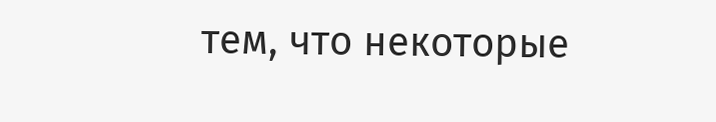тем, что некоторые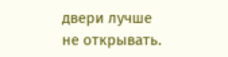двери лучше не открывать.